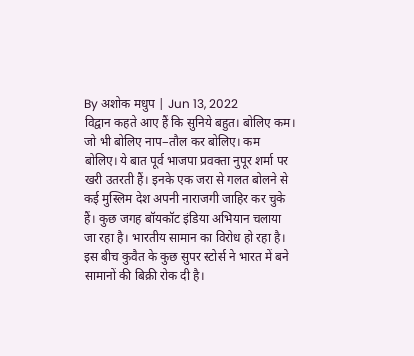By अशोक मधुप | Jun 13, 2022
विद्वान कहते आए हैं कि सुनिये बहुत। बोलिए कम। जो भी बोलिए नाप−तौल कर बोलिए। कम बोलिए। ये बात पूर्व भाजपा प्रवक्ता नुपूर शर्मा पर खरी उतरती हैं। इनके एक जरा से गलत बोलने से कई मुस्लिम देश अपनी नाराजगी जाहिर कर चुके हैं। कुछ जगह बॉयकॉट इंडिया अभियान चलाया जा रहा है। भारतीय सामान का विरोध हो रहा है। इस बीच कुवैत के कुछ सुपर स्टोर्स ने भारत में बने सामानों की बिक्री रोक दी है।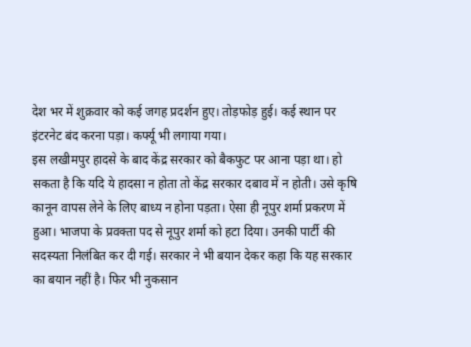देश भर में शुक्रवार को कई जगह प्रदर्शन हुए। तोड़फोड़ हुई। कई स्थान पर इंटरनेट बंद करना पड़ा। कर्फ्यू भी लगाया गया।
इस लखीमपुर हादसे के बाद केंद्र सरकार को बैकफुट पर आना पड़ा था। हो सकता है कि यदि ये हादसा न होता तो केंद्र सरकार दबाव में न होती। उसे कृषि कानून वापस लेने के लिए बाध्य न होना पड़ता। ऐसा ही नूपुर शर्मा प्रकरण में हुआ। भाजपा के प्रवक्ता पद से नूपुर शर्मा को हटा दिया। उनकी पार्टी की सदस्यता निलंबित कर दी गई। सरकार ने भी बयान देकर कहा कि यह सरकार का बयान नहीं है। फिर भी नुकसान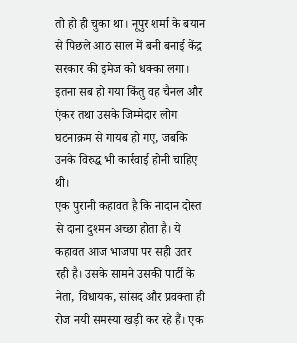तो हो ही चुका था। नूपुर शर्मा के बयान से पिछले आठ साल में बनी बनाई केंद्र सरकार की इमेज को धक्का लगा। इतना सब हो गया किंतु वह चैनल और एंकर तथा उसके जिम्मेदार लोग घटनाक्रम से गायब हो गए, जबकि उनके विरुद्ध भी कार्रवाई होनी चाहिए थी।
एक पुरानी कहावत है कि नादान दोस्त से दाना दुश्मन अच्छा होता है। ये कहावत आज भाजपा पर सही उतर रही है। उसके सामने उसकी पार्टी के नेता, विधायक, सांसद और प्रवक्ता ही रोज नयी समस्या खड़ी कर रहे हैं। एक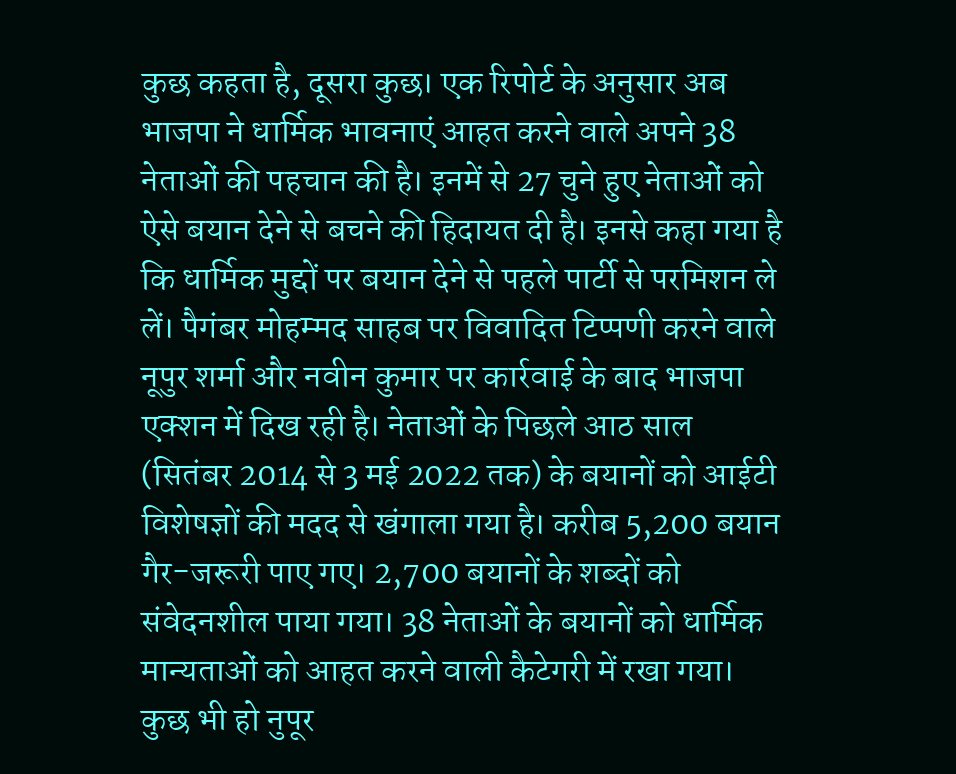कुछ कहता है, दूसरा कुछ। एक रिपोर्ट के अनुसार अब भाजपा ने धार्मिक भावनाएं आहत करने वाले अपने 38 नेताओं की पहचान की है। इनमें से 27 चुने हुए नेताओं को ऐसे बयान देने से बचने की हिदायत दी है। इनसे कहा गया है कि धार्मिक मुद्दों पर बयान देने से पहले पार्टी से परमिशन ले लें। पैगंबर मोहम्मद साहब पर विवादित टिप्पणी करने वाले नूपुर शर्मा और नवीन कुमार पर कार्रवाई के बाद भाजपा एक्शन में दिख रही है। नेताओं के पिछले आठ साल (सितंबर 2014 से 3 मई 2022 तक) के बयानों को आईटी विशेषज्ञों की मदद से खंगाला गया है। करीब 5,200 बयान गैर-जरूरी पाए गए। 2,700 बयानों के शब्दों को संवेदनशील पाया गया। 38 नेताओं के बयानों को धार्मिक मान्यताओं को आहत करने वाली कैटेगरी में रखा गया।
कुछ भी हो नुपूर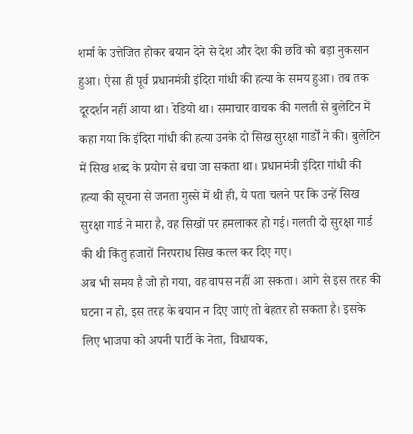शर्मा के उत्तेजित होकर बयान देने से देश और देश की छवि को बड़ा नुकसान हुआ। ऐसा ही पूर्व प्रधानमंत्री इंदिरा गांधी की हत्या के समय हुआ। तब तक दूरदर्शन नहीं आया था। रेडियो था। समाचार वाचक की गलती से बुलेटिन में कहा गया कि इंदिरा गांधी की हत्या उनके दो सिख सुरक्षा गार्डों ने की। बुलेटिन में सिख शब्द के प्रयोग से बचा जा सकता था। प्रधानमंत्री इंदिरा गांधी की हत्या की सूचना से जनता गुस्से में थी ही, ये पता चलने पर कि उन्हें सिख सुरक्षा गार्ड ने मारा है, वह सिखों पर हमलाकर हो गई। गलती दो सुरक्षा गार्ड की थी किंतु हजारों निरपराध सिख कत्ल कर दिए गए।
अब भी समय है जो हो गया, वह वापस नहीं आ सकता। आगे से इस तरह की घटना न हो, इस तरह के बयान न दिए जाएं तो बेहतर हो सकता है। इसके लिए भाजपा को अपनी पार्टी के नेता, विधायक,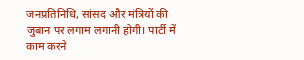जनप्रतिनिधि, सांसद और मंत्रियों की जुबान पर लगाम लगानी होगी। पार्टी में काम करने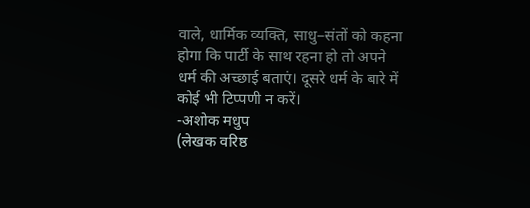वाले, धार्मिक व्यक्ति, साधु−संतों को कहना होगा कि पार्टी के साथ रहना हो तो अपने धर्म की अच्छाई बताएं। दूसरे धर्म के बारे में कोई भी टिप्पणी न करें।
-अशोक मधुप
(लेखक वरिष्ठ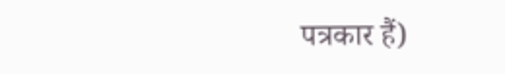पत्रकार हैं)